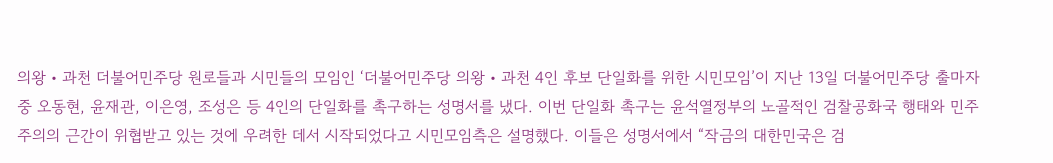의왕‧과천 더불어민주당 원로들과 시민들의 모임인 ‘더불어민주당 의왕‧과천 4인 후보 단일화를 위한 시민모임’이 지난 13일 더불어민주당 출마자 중 오동현, 윤재관, 이은영, 조성은 등 4인의 단일화를 촉구하는 성명서를 냈다. 이번 단일화 촉구는 윤석열정부의 노골적인 검찰공화국 행태와 민주주의의 근간이 위협받고 있는 것에 우려한 데서 시작되었다고 시민모임측은 설명했다. 이들은 성명서에서 “작금의 대한민국은 검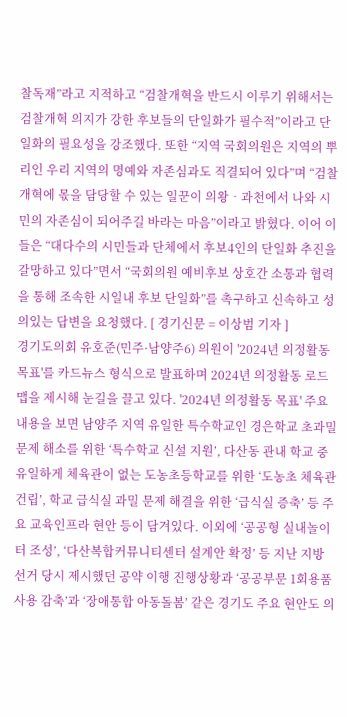찰독재”라고 지적하고 “검찰개혁을 반드시 이루기 위해서는 검찰개혁 의지가 강한 후보들의 단일화가 필수적”이라고 단일화의 필요성을 강조했다. 또한 “지역 국회의원은 지역의 뿌리인 우리 지역의 명예와 자존심과도 직결되어 있다”며 “검찰개혁에 몫을 담당할 수 있는 일꾼이 의왕‧과천에서 나와 시민의 자존심이 되어주길 바라는 마음”이라고 밝혔다. 이어 이들은 “대다수의 시민들과 단체에서 후보4인의 단일화 추진을 갈망하고 있다”면서 “국회의원 예비후보 상호간 소통과 협력을 통해 조속한 시일내 후보 단일화”를 촉구하고 신속하고 성의있는 답변을 요청했다. [ 경기신문 = 이상범 기자 ]
경기도의회 유호준(민주·남양주6) 의원이 '2024년 의정활동 목표'를 카드뉴스 형식으로 발표하며 2024년 의정활동 로드맵을 제시해 눈길을 끌고 있다. '2024년 의정활동 목표' 주요 내용을 보면 남양주 지역 유일한 특수학교인 경은학교 초과밀 문제 해소를 위한 ‘특수학교 신설 지원’, 다산동 관내 학교 중 유일하게 체육관이 없는 도농초등학교를 위한 ‘도농초 체육관 건립’, 학교 급식실 과밀 문제 해결을 위한 ‘급식실 증축’ 등 주요 교육인프라 현안 등이 담겨있다. 이외에 ‘공공형 실내놀이터 조성’, ‘다산복합커뮤니티센터 설계안 확정’ 등 지난 지방선거 당시 제시했던 공약 이행 진행상황과 ‘공공부문 1회용품 사용 감축’과 ‘장애통합 아동돌봄’ 같은 경기도 주요 현안도 의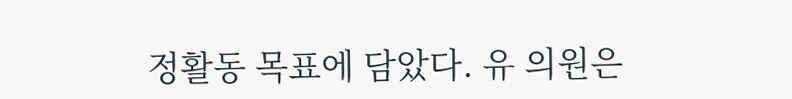정활동 목표에 담았다. 유 의원은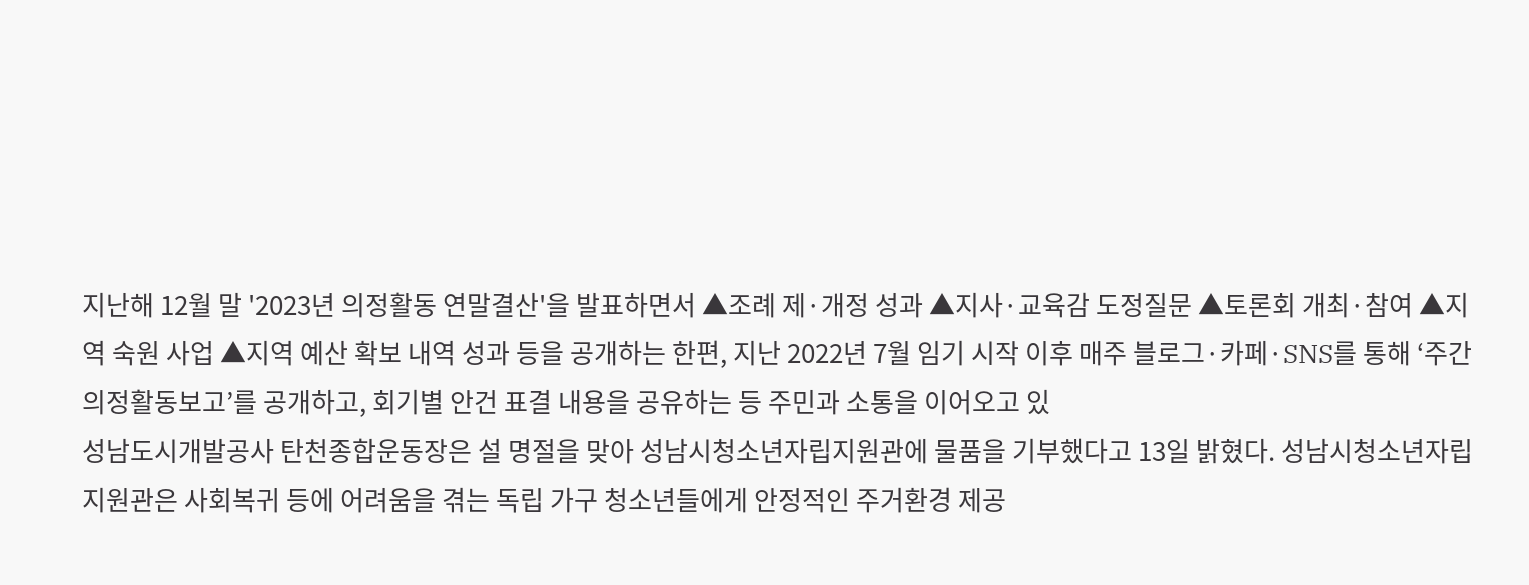지난해 12월 말 '2023년 의정활동 연말결산'을 발표하면서 ▲조례 제·개정 성과 ▲지사·교육감 도정질문 ▲토론회 개최·참여 ▲지역 숙원 사업 ▲지역 예산 확보 내역 성과 등을 공개하는 한편, 지난 2022년 7월 임기 시작 이후 매주 블로그·카페·SNS를 통해 ‘주간의정활동보고’를 공개하고, 회기별 안건 표결 내용을 공유하는 등 주민과 소통을 이어오고 있
성남도시개발공사 탄천종합운동장은 설 명절을 맞아 성남시청소년자립지원관에 물품을 기부했다고 13일 밝혔다. 성남시청소년자립지원관은 사회복귀 등에 어려움을 겪는 독립 가구 청소년들에게 안정적인 주거환경 제공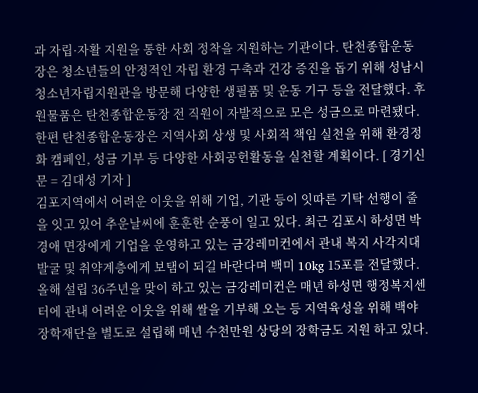과 자립·자활 지원을 통한 사회 정착을 지원하는 기관이다. 탄천종합운동장은 청소년들의 안정적인 자립 환경 구축과 건강 증진을 돕기 위해 성남시청소년자립지원관을 방문해 다양한 생필품 및 운동 기구 등을 전달했다. 후원물품은 탄천종합운동장 전 직원이 자발적으로 모은 성금으로 마련됐다. 한편 탄천종합운동장은 지역사회 상생 및 사회적 책임 실천을 위해 환경정화 캠페인, 성금 기부 등 다양한 사회공헌활동을 실천할 계획이다. [ 경기신문 = 김대성 기자 ]
김포지역에서 어려운 이웃을 위해 기업, 기관 등이 잇따른 기탁 선행이 줄을 잇고 있어 추운날씨에 훈훈한 순풍이 일고 있다. 최근 김포시 하성면 박경애 면장에게 기업을 운영하고 있는 금강레미컨에서 관내 복지 사각지대 발굴 및 취약계층에게 보탬이 되길 바란다며 백미 10kg 15포를 전달했다. 올해 설립 36주년을 맞이 하고 있는 금강레미컨은 매년 하성면 행정복지센터에 관내 어려운 이웃을 위해 쌀을 기부해 오는 등 지역육성을 위해 백야장학재단을 별도로 설립해 매년 수천만원 상당의 장학금도 지원 하고 있다.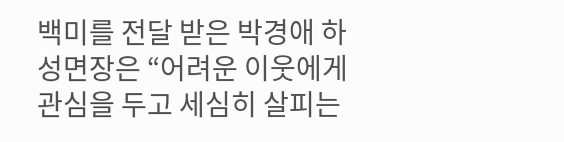백미를 전달 받은 박경애 하성면장은 “어려운 이웃에게 관심을 두고 세심히 살피는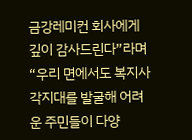금강레미컨 회사에게 깊이 감사드린다”라며 “우리 면에서도 복지사각지대를 발굴해 어려운 주민들이 다양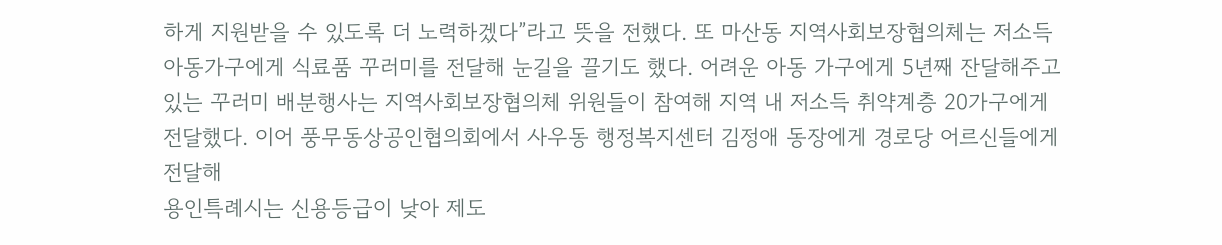하게 지원받을 수 있도록 더 노력하겠다”라고 뜻을 전했다. 또 마산동 지역사회보장협의체는 저소득 아동가구에게 식료품 꾸러미를 전달해 눈길을 끌기도 했다. 어려운 아동 가구에게 5년째 잔달해주고 있는 꾸러미 배분행사는 지역사회보장협의체 위원들이 참여해 지역 내 저소득 취약계층 20가구에게 전달했다. 이어 풍무동상공인협의회에서 사우동 행정복지센터 김정애 동장에게 경로당 어르신들에게 전달해
용인특례시는 신용등급이 낮아 제도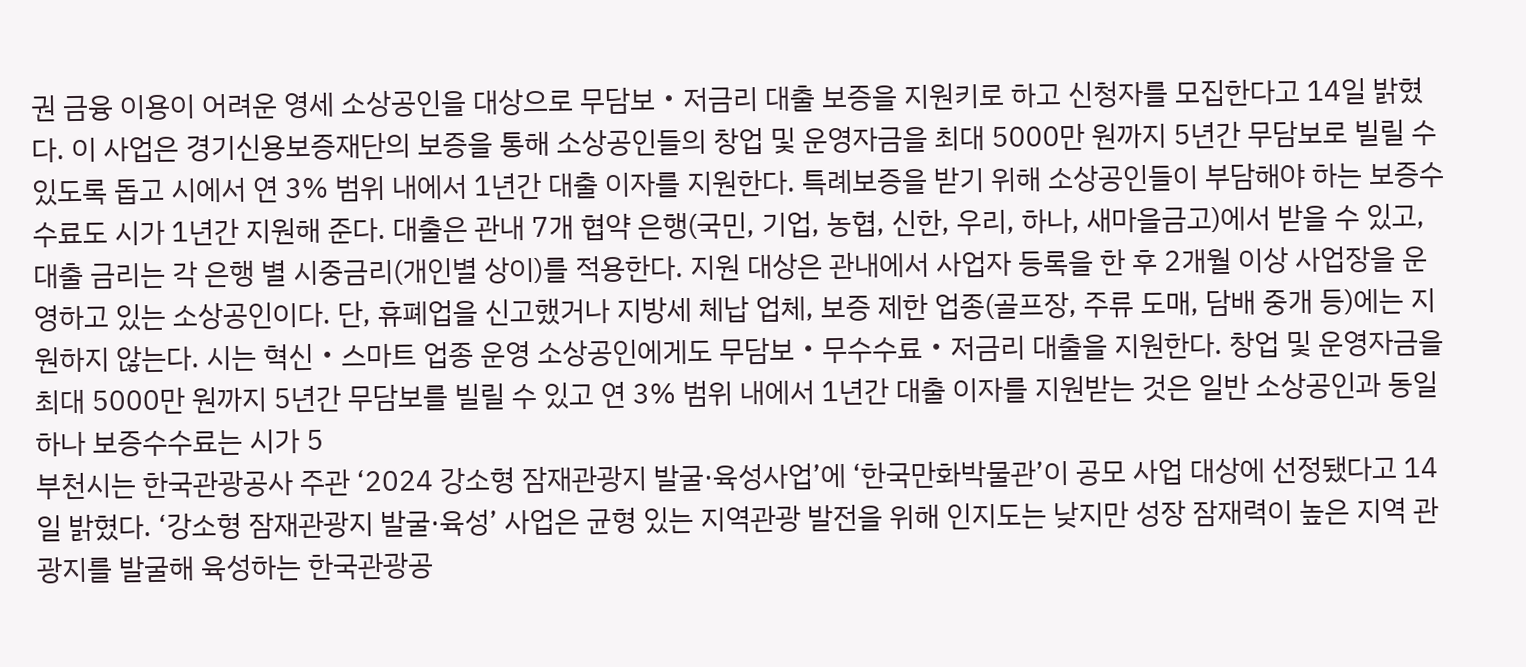권 금융 이용이 어려운 영세 소상공인을 대상으로 무담보‧저금리 대출 보증을 지원키로 하고 신청자를 모집한다고 14일 밝혔다. 이 사업은 경기신용보증재단의 보증을 통해 소상공인들의 창업 및 운영자금을 최대 5000만 원까지 5년간 무담보로 빌릴 수 있도록 돕고 시에서 연 3% 범위 내에서 1년간 대출 이자를 지원한다. 특례보증을 받기 위해 소상공인들이 부담해야 하는 보증수수료도 시가 1년간 지원해 준다. 대출은 관내 7개 협약 은행(국민, 기업, 농협, 신한, 우리, 하나, 새마을금고)에서 받을 수 있고, 대출 금리는 각 은행 별 시중금리(개인별 상이)를 적용한다. 지원 대상은 관내에서 사업자 등록을 한 후 2개월 이상 사업장을 운영하고 있는 소상공인이다. 단, 휴폐업을 신고했거나 지방세 체납 업체, 보증 제한 업종(골프장, 주류 도매, 담배 중개 등)에는 지원하지 않는다. 시는 혁신‧스마트 업종 운영 소상공인에게도 무담보‧무수수료‧저금리 대출을 지원한다. 창업 및 운영자금을 최대 5000만 원까지 5년간 무담보를 빌릴 수 있고 연 3% 범위 내에서 1년간 대출 이자를 지원받는 것은 일반 소상공인과 동일하나 보증수수료는 시가 5
부천시는 한국관광공사 주관 ‘2024 강소형 잠재관광지 발굴·육성사업’에 ‘한국만화박물관’이 공모 사업 대상에 선정됐다고 14일 밝혔다. ‘강소형 잠재관광지 발굴·육성’ 사업은 균형 있는 지역관광 발전을 위해 인지도는 낮지만 성장 잠재력이 높은 지역 관광지를 발굴해 육성하는 한국관광공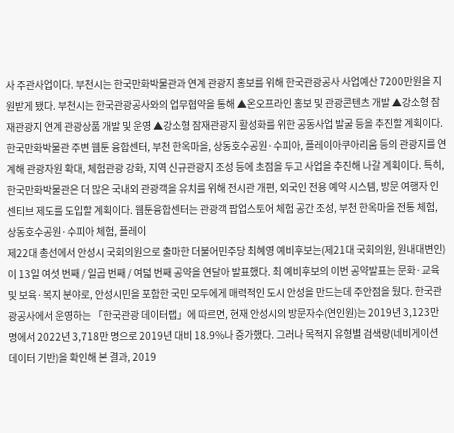사 주관사업이다. 부천시는 한국만화박물관과 연계 관광지 홍보를 위해 한국관광공사 사업예산 7200만원을 지원받게 됐다. 부천시는 한국관광공사와의 업무협약을 통해 ▲온오프라인 홍보 및 관광콘텐츠 개발 ▲강소형 잠재관광지 연계 관광상품 개발 및 운영 ▲강소형 잠재관광지 활성화를 위한 공동사업 발굴 등을 추진할 계획이다. 한국만화박물관 주변 웹툰 융합센터, 부천 한옥마을, 상동호수공원·수피아, 플레이아쿠아리움 등의 관광지를 연계해 관광자원 확대, 체험관광 강화, 지역 신규관광지 조성 등에 초점을 두고 사업을 추진해 나갈 계획이다. 특히, 한국만화박물관은 더 많은 국내외 관광객을 유치를 위해 전시관 개편, 외국인 전용 예약 시스템, 방문 여행자 인센티브 제도를 도입할 계획이다. 웹툰융합센터는 관광객 팝업스토어 체험 공간 조성, 부천 한옥마을 전통 체험, 상동호수공원·수피아 체험, 플레이
제22대 총선에서 안성시 국회의원으로 출마한 더불어민주당 최혜영 예비후보는(제21대 국회의원, 원내대변인)이 13일 여섯 번째 / 일곱 번째 / 여덟 번째 공약을 연달아 발표했다. 최 예비후보의 이번 공약발표는 문화·교육 및 보육·복지 분야로, 안성시민을 포함한 국민 모두에게 매력적인 도시 안성을 만드는데 주안점을 뒀다. 한국관광공사에서 운영하는 「한국관광 데이터랩」에 따르면, 현재 안성시의 방문자수(연인원)는 2019년 3,123만 명에서 2022년 3,718만 명으로 2019년 대비 18.9%나 증가했다. 그러나 목적지 유형별 검색량(네비게이션 데이터 기반)을 확인해 본 결과, 2019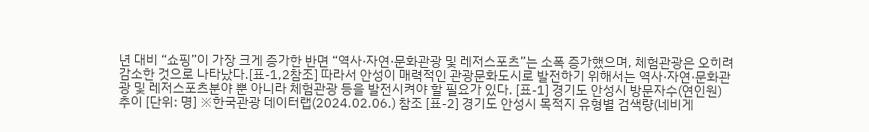년 대비 “쇼핑”이 가장 크게 증가한 반면 “역사·자연·문화관광 및 레저스포츠”는 소폭 증가했으며, 체험관광은 오히려 감소한 것으로 나타났다.[표-1,2참조] 따라서 안성이 매력적인 관광문화도시로 발전하기 위해서는 역사·자연·문화관광 및 레저스포츠분야 뿐 아니라 체험관광 등을 발전시켜야 할 필요가 있다. [표-1] 경기도 안성시 방문자수(연인원) 추이 [단위: 명] ※한국관광 데이터랩(2024.02.06.) 참조 [표-2] 경기도 안성시 목적지 유형별 검색량(네비게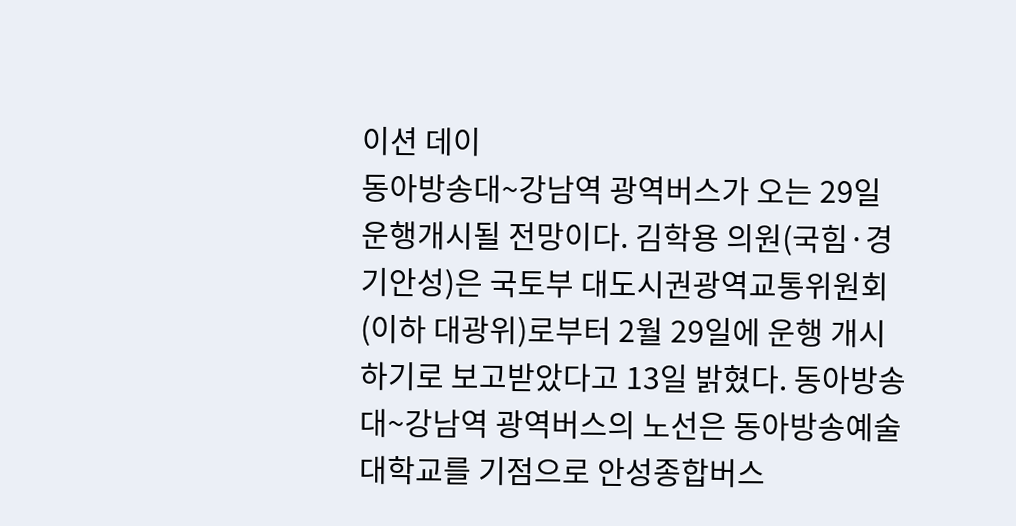이션 데이
동아방송대~강남역 광역버스가 오는 29일 운행개시될 전망이다. 김학용 의원(국힘·경기안성)은 국토부 대도시권광역교통위원회(이하 대광위)로부터 2월 29일에 운행 개시하기로 보고받았다고 13일 밝혔다. 동아방송대~강남역 광역버스의 노선은 동아방송예술대학교를 기점으로 안성종합버스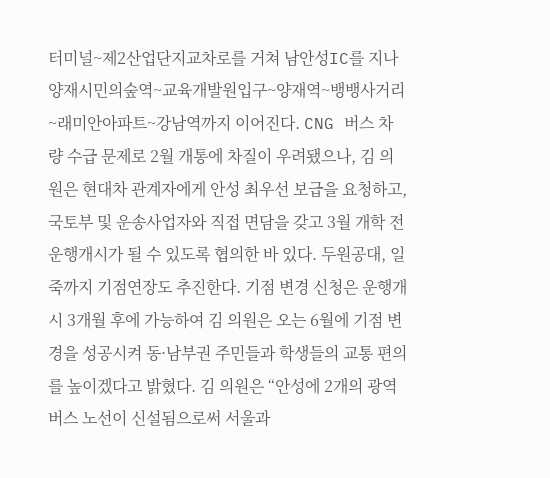터미널~제2산업단지교차로를 거쳐 남안성IC를 지나 양재시민의숲역~교육개발원입구~양재역~뱅뱅사거리~래미안아파트~강남역까지 이어진다. CNG 버스 차량 수급 문제로 2월 개통에 차질이 우려됐으나, 김 의원은 현대차 관계자에게 안성 최우선 보급을 요청하고, 국토부 및 운송사업자와 직접 면담을 갖고 3월 개학 전 운행개시가 될 수 있도록 협의한 바 있다. 두원공대, 일죽까지 기점연장도 추진한다. 기점 변경 신청은 운행개시 3개월 후에 가능하여 김 의원은 오는 6월에 기점 변경을 성공시켜 동·남부권 주민들과 학생들의 교통 편의를 높이겠다고 밝혔다. 김 의원은 “안성에 2개의 광역버스 노선이 신설됨으로써 서울과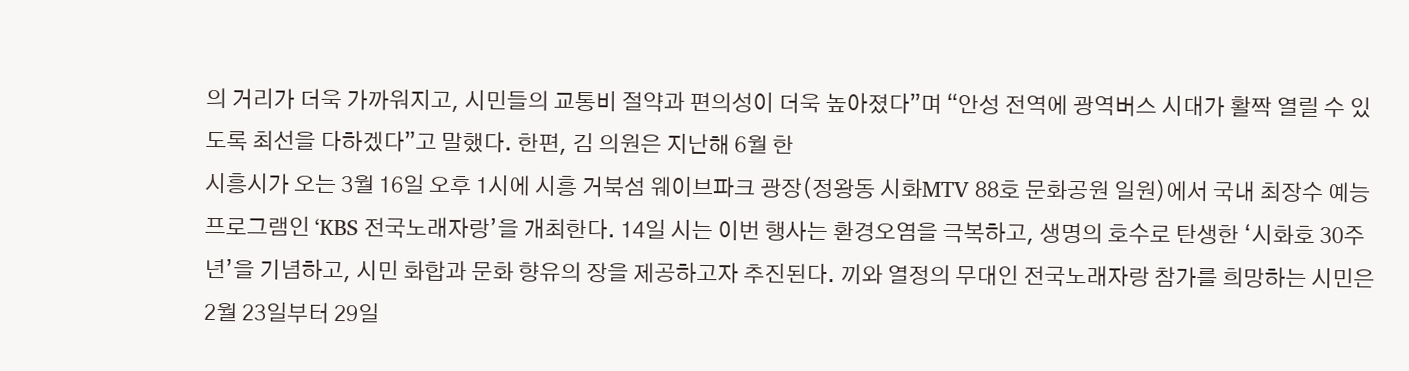의 거리가 더욱 가까워지고, 시민들의 교통비 절약과 편의성이 더욱 높아졌다”며 “안성 전역에 광역버스 시대가 활짝 열릴 수 있도록 최선을 다하겠다”고 말했다. 한편, 김 의원은 지난해 6월 한
시흥시가 오는 3월 16일 오후 1시에 시흥 거북섬 웨이브파크 광장(정왕동 시화MTV 88호 문화공원 일원)에서 국내 최장수 예능프로그램인 ‘KBS 전국노래자랑’을 개최한다. 14일 시는 이번 행사는 환경오염을 극복하고, 생명의 호수로 탄생한 ‘시화호 30주년’을 기념하고, 시민 화합과 문화 향유의 장을 제공하고자 추진된다. 끼와 열정의 무대인 전국노래자랑 참가를 희망하는 시민은 2월 23일부터 29일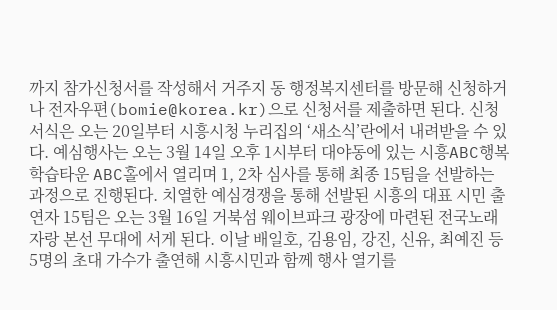까지 참가신청서를 작성해서 거주지 동 행정복지센터를 방문해 신청하거나 전자우편(bomie@korea.kr)으로 신청서를 제출하면 된다. 신청 서식은 오는 20일부터 시흥시청 누리집의 ‘새소식’란에서 내려받을 수 있다. 예심행사는 오는 3월 14일 오후 1시부터 대야동에 있는 시흥ABC행복학습타운 ABC홀에서 열리며 1, 2차 심사를 통해 최종 15팀을 선발하는 과정으로 진행된다. 치열한 예심경쟁을 통해 선발된 시흥의 대표 시민 출연자 15팀은 오는 3월 16일 거북섬 웨이브파크 광장에 마련된 전국노래자랑 본선 무대에 서게 된다. 이날 배일호, 김용임, 강진, 신유, 최예진 등 5명의 초대 가수가 출연해 시흥시민과 함께 행사 열기를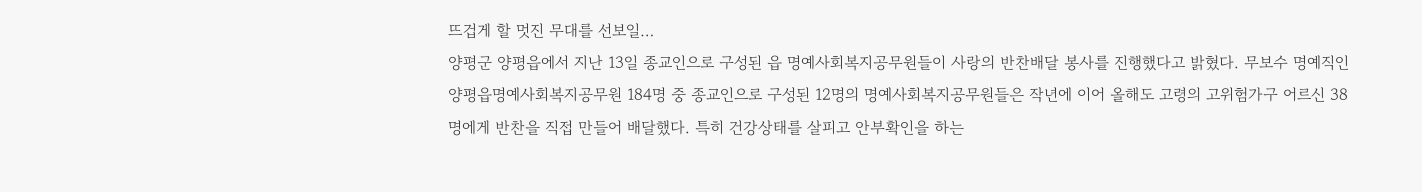뜨겁게 할 멋진 무대를 선보일…
양평군 양평읍에서 지난 13일 종교인으로 구성된 읍 명예사회복지공무원들이 사랑의 반찬배달 봉사를 진행했다고 밝혔다. 무보수 명예직인 양평읍명예사회복지공무원 184명 중 종교인으로 구성된 12명의 명예사회복지공무원들은 작년에 이어 올해도 고령의 고위험가구 어르신 38명에게 반찬을 직접 만들어 배달했다. 특히 건강상태를 살피고 안부확인을 하는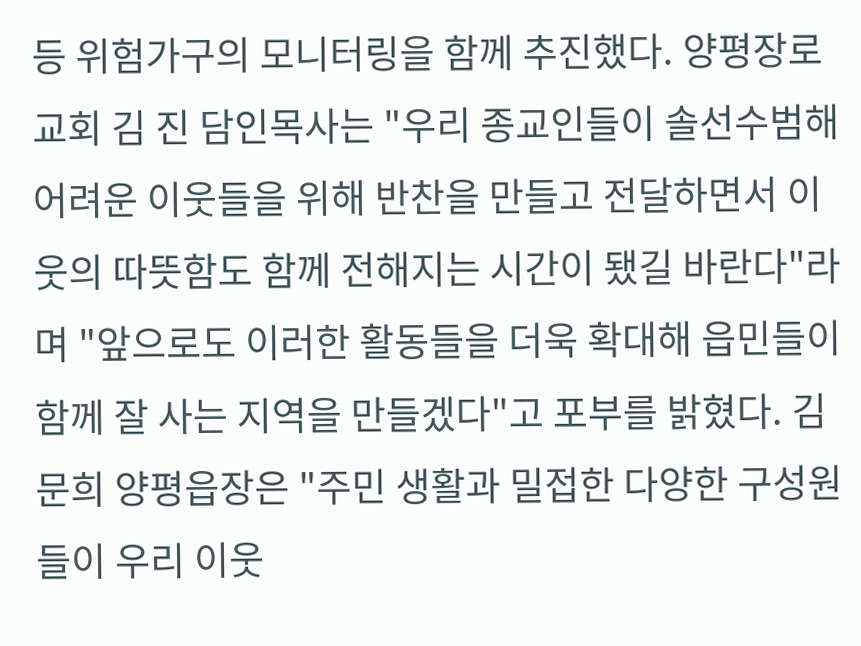등 위험가구의 모니터링을 함께 추진했다. 양평장로교회 김 진 담인목사는 "우리 종교인들이 솔선수범해 어려운 이웃들을 위해 반찬을 만들고 전달하면서 이웃의 따뜻함도 함께 전해지는 시간이 됐길 바란다"라며 "앞으로도 이러한 활동들을 더욱 확대해 읍민들이 함께 잘 사는 지역을 만들겠다"고 포부를 밝혔다. 김문희 양평읍장은 "주민 생활과 밀접한 다양한 구성원들이 우리 이웃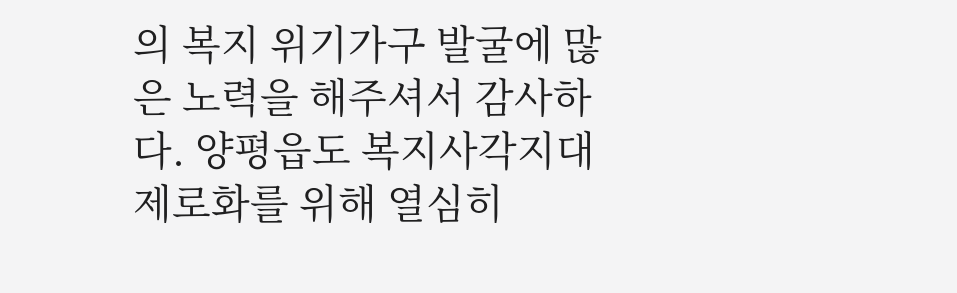의 복지 위기가구 발굴에 많은 노력을 해주셔서 감사하다. 양평읍도 복지사각지대 제로화를 위해 열심히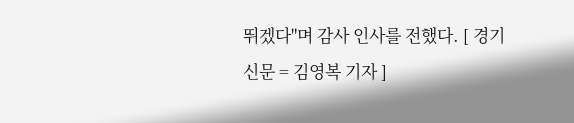뛰겠다"며 감사 인사를 전했다. [ 경기신문 = 김영복 기자 ]